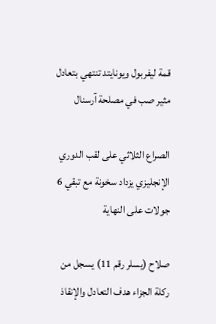قمة ليفربول ويونايتد تنتهي بتعادل مثير صب في مصلحة آرسنال

الصراع الثلاثي على لقب الدوري الإنجليزي يزداد سخونة مع تبقي 6 جولات على النهاية

صلاح (يسلر رقم 11) يسجل من ركلة الجزاء هدف التعادل والإنقاذ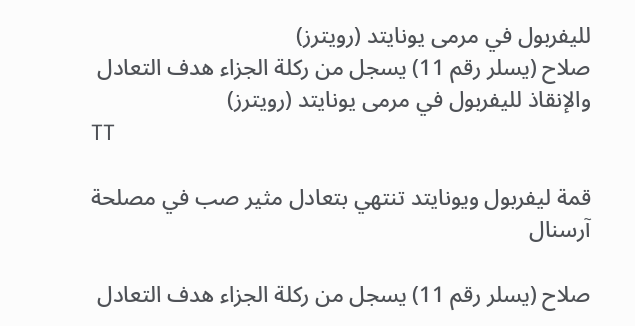لليفربول في مرمى يونايتد (رويترز)
صلاح (يسلر رقم 11) يسجل من ركلة الجزاء هدف التعادل والإنقاذ لليفربول في مرمى يونايتد (رويترز)
TT

قمة ليفربول ويونايتد تنتهي بتعادل مثير صب في مصلحة آرسنال

صلاح (يسلر رقم 11) يسجل من ركلة الجزاء هدف التعادل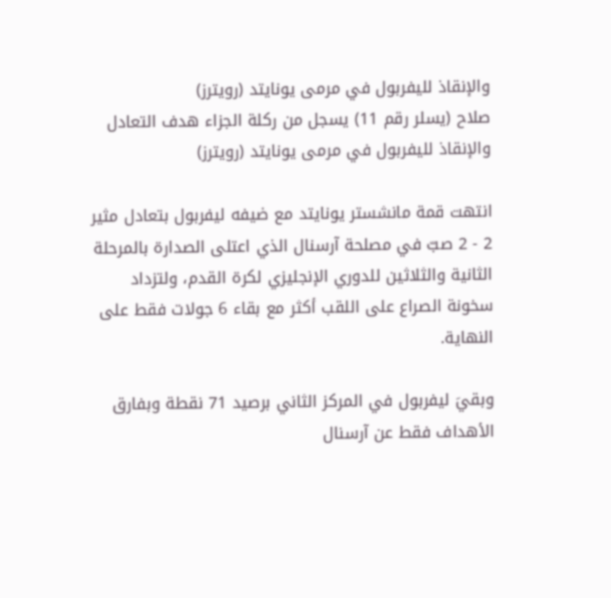والإنقاذ لليفربول في مرمى يونايتد (رويترز)
صلاح (يسلر رقم 11) يسجل من ركلة الجزاء هدف التعادل والإنقاذ لليفربول في مرمى يونايتد (رويترز)

انتهت قمة مانشستر يونايتد مع ضيفه ليفربول بتعادل مثير 2 - 2 صبّ في مصلحة آرسنال الذي اعتلى الصدارة بالمرحلة الثانية والثلاثين للدوري الإنجليزي لكرة القدم، ولتزداد سخونة الصراع على اللقب أكثر مع بقاء 6 جولات فقط على النهاية.

وبقيَ ليفربول في المركز الثاني برصيد 71 نقطة وبفارق الأهداف فقط عن آرسنال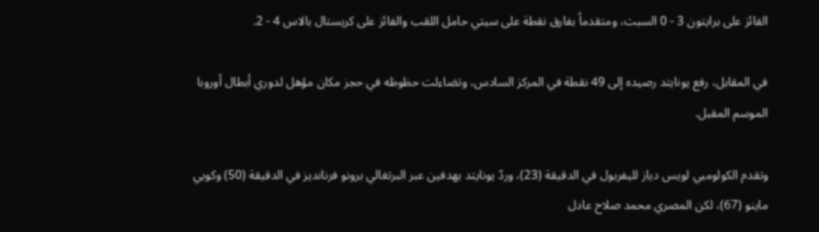الفائز على برايتون 3 - 0 السبت، ومتقدماً بفارق نقطة على سيتي حامل اللقب والفائز على كريستال بالاس 4 - 2.

في المقابل، رفع يونايتد رصيده إلى 49 نقطة في المركز السادس، وتضاءلت حظوظه في حجز مكان مؤهل لدوري أبطال أوروبا الموسم المقبل.

وتقدم الكولومبي لويس دياز لليفربول في الدقيقة (23)، وردّ يونايتد بهدفين عبر البرتغالي برونو فرنانديز في الدقيقة (50) وكوبي ماينو (67)، لكن المصري محمد صلاح عادل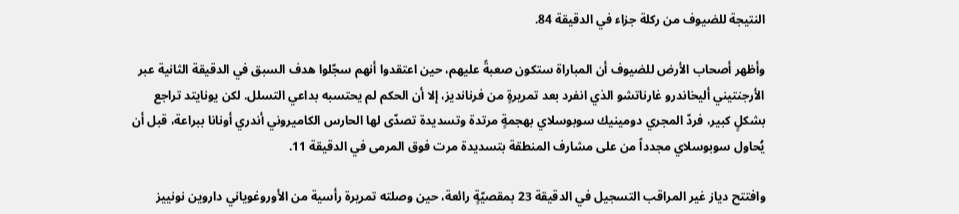النتيجة للضيوف من ركلة جزاء في الدقيقة 84.

وأظهر أصحاب الأرض للضيوف أن المباراة ستكون صعبةً عليهم، حين اعتقدوا أنهم سجّلوا هدف السبق في الدقيقة الثانية عبر الأرجنتيني أليخاندرو غارناتشو الذي انفرد بعد تمريرةٍ من فرنانديز، إلا أن الحكم لم يحتسبه بداعي التسلل. لكن يونايتد تراجع بشكلٍ كبير، فردّ المجري دومينيك سوبوسلاي بهجمةٍ مرتدة وتسديدة تصدّى لها الحارس الكاميروني أندري أونانا ببراعة، قبل أن يُحاول سوبوسلاي مجدداً من على مشارف المنطقة بتسديدة مرت فوق المرمى في الدقيقة 11.

وافتتح دياز غير المراقب التسجيل في الدقيقة 23 بمقصيّةٍ رائعة، حين وصلته تمريرة رأسية من الأوروغوياني داروين نونييز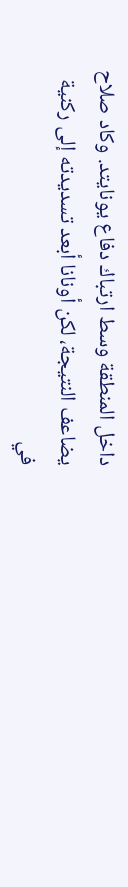داخل المنطقة وسط ارتباك دفاع يونايتد. وكاد صلاح يضاعف النتيجة، لكن أونانا أبعد تسديدته إلى ركنية في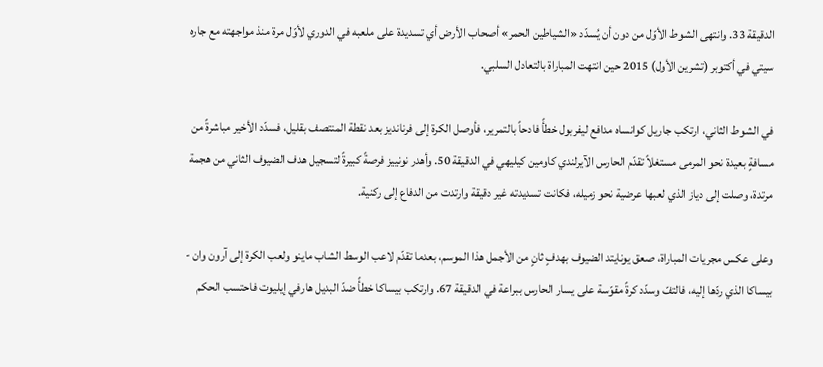الدقيقة 33. وانتهى الشوط الأوّل من دون أن يُسدّد «الشياطين الحمر» أصحاب الأرض أي تسديدة على ملعبه في الدوري لأوّل مرة منذ مواجهته مع جاره سيتي في أكتوبر (تشرين الأول) 2015 حين انتهت المباراة بالتعادل السلبي.

في الشوط الثاني، ارتكب جاريل كوانساه مدافع ليفربول خطأً فادحاً بالتمرير، فأوصل الكرة إلى فرنانديز بعد نقطة المنتصف بقليل، فسدّد الأخير مباشرةً من مسافةٍ بعيدة نحو المرمى مستغلاً تقدّم الحارس الآيرلندي كاومين كيليهي في الدقيقة 50. وأهدر نونييز فرصةً كبيرةً لتسجيل هدف الضيوف الثاني من هجمة مرتدة، وصلت إلى دياز الذي لعبها عرضية نحو زميله، فكانت تسديدته غير دقيقة وارتدت من الدفاع إلى ركنية.

وعلى عكس مجريات المباراة، صعق يونايتد الضيوف بهدفٍ ثانٍ من الأجمل هذا الموسم، بعدما تقدّم لاعب الوسط الشاب ماينو ولعب الكرة إلى آرون وان - بيساكا الذي ردّها إليه، فالتفّ وسدّد كرةً مقوّسة على يسار الحارس ببراعة في الدقيقة 67. وارتكب بيساكا خطأً ضدّ البديل هارفي إيليوت فاحتسب الحكم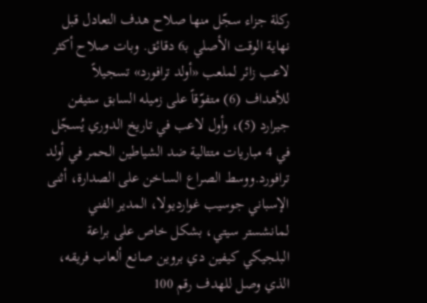ركلة جزاء سجّل منها صلاح هدف التعادل قبل نهاية الوقت الأصلي بـ6 دقائق. وبات صلاح أكثر لاعب زائر لملعب «أولد ترافورد» تسجيلاً للأهداف (6) متفوّقاً على زميله السابق ستيفن جيرارد (5)، وأول لاعب في تاريخ الدوري يُسجّل في 4 مباريات متتالية ضد الشياطين الحمر في أولد ترافورد.ووسط الصراع الساخن على الصدارة، أثنى الإسباني جوسيب غوارديولا، المدير الفني لمانشستر سيتي، بشكل خاص على براعة البلجيكي كيفين دي بروين صانع ألعاب فريقه، الذي وصل للهدف رقم 100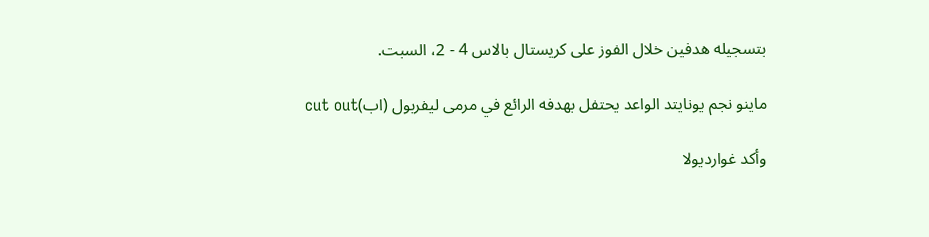بتسجيله هدفين خلال الفوز على كريستال بالاس 4 - 2، السبت.

ماينو نجم يونايتد الواعد يحتفل بهدفه الرائع في مرمى ليفربول (اب)cut out

وأكد غوارديولا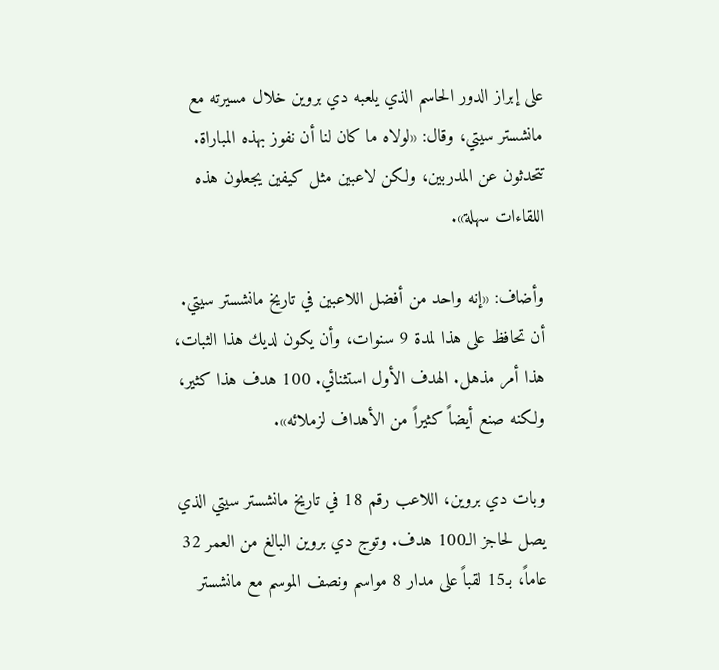على إبراز الدور الحاسم الذي يلعبه دي بروين خلال مسيرته مع مانشستر سيتي، وقال: «لولاه ما كان لنا أن نفوز بهذه المباراة. تتحدثون عن المدربين، ولكن لاعبين مثل كيفين يجعلون هذه اللقاءات سهلة».

وأضاف: «إنه واحد من أفضل اللاعبين في تاريخ مانشستر سيتي. أن تحافظ على هذا لمدة 9 سنوات، وأن يكون لديك هذا الثبات، هذا أمر مذهل. الهدف الأول استثنائي. 100 هدف هذا كثير، ولكنه صنع أيضاً كثيراً من الأهداف لزملائه».

وبات دي بروين، اللاعب رقم 18 في تاريخ مانشستر سيتي الذي يصل لحاجز الـ100 هدف. وتوج دي بروين البالغ من العمر 32 عاماً، بـ15 لقباً على مدار 8 مواسم ونصف الموسم مع مانشستر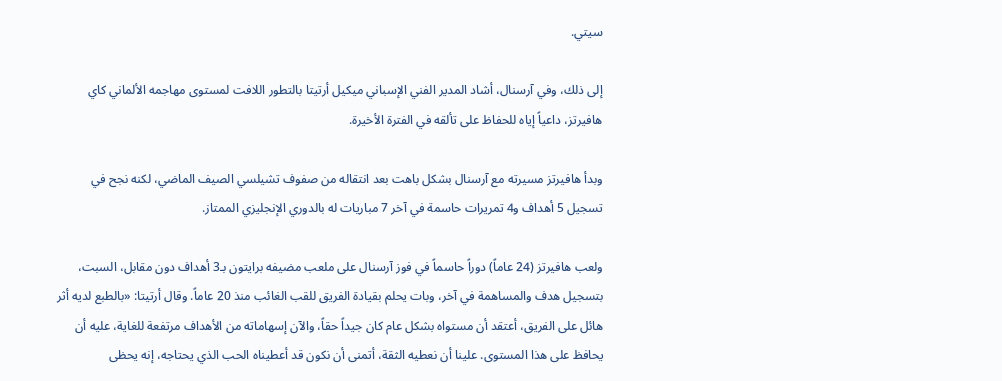سيتي.

إلى ذلك، وفي آرسنال، أشاد المدير الفني الإسباني ميكيل أرتيتا بالتطور اللافت لمستوى مهاجمه الألماني كاي هافيرتز، داعياً إياه للحفاظ على تألقه في الفترة الأخيرة.

وبدأ هافيرتز مسيرته مع آرسنال بشكل باهت بعد انتقاله من صفوف تشيلسي الصيف الماضي، لكنه نجح في تسجيل 5 أهداف و4 تمريرات حاسمة في آخر 7 مباريات له بالدوري الإنجليزي الممتاز.

ولعب هافيرتز (24 عاماً) دوراً حاسماً في فوز آرسنال على ملعب مضيفه برايتون بـ3 أهداف دون مقابل، السبت، بتسجيل هدف والمساهمة في آخر، وبات يحلم بقيادة الفريق للقب الغائب منذ 20 عاماً. وقال أرتيتا: «بالطبع لديه أثر هائل على الفريق، أعتقد أن مستواه بشكل عام كان جيداً حقاً، والآن إسهاماته من الأهداف مرتفعة للغاية، عليه أن يحافظ على هذا المستوى. علينا أن نعطيه الثقة، أتمنى أن نكون قد أعطيناه الحب الذي يحتاجه، إنه يحظى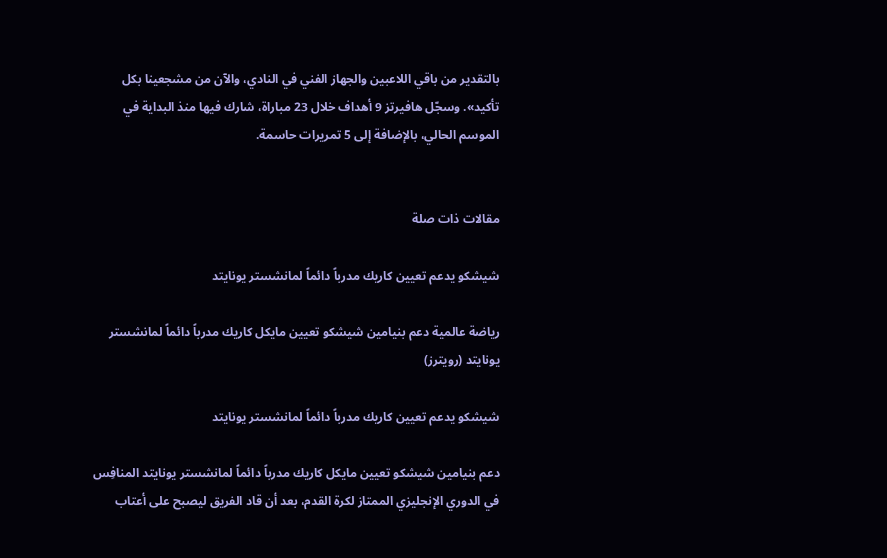بالتقدير من باقي اللاعبين والجهاز الفني في النادي، والآن من مشجعينا بكل تأكيد». وسجّل هافيرتز 9 أهداف خلال 23 مباراة، شارك فيها منذ البداية في الموسم الحالي، بالإضافة إلى 5 تمريرات حاسمة.


مقالات ذات صلة

شيشكو يدعم تعيين كاريك مدرباً دائماً لمانشستر يونايتد

رياضة عالمية دعم بنيامين شيشكو تعيين مايكل كاريك مدرباً دائماً لمانشستر يونايتد (رويترز)

شيشكو يدعم تعيين كاريك مدرباً دائماً لمانشستر يونايتد

دعم بنيامين شيشكو تعيين مايكل كاريك مدرباً دائماً لمانشستر يونايتد المنافِس في الدوري الإنجليزي الممتاز لكرة القدم، بعد أن قاد الفريق ليصبح على أعتاب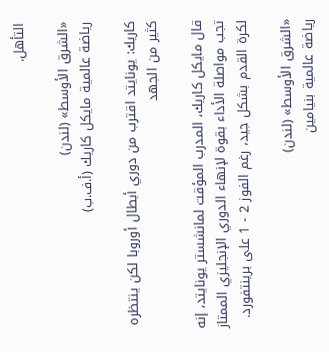التأهل.

«الشرق الأوسط» (لندن)
رياضة عالمية مايكل كاريك (أ.ف.ب)

كاريك: يونايتد اقترب من دوري أبطال أوروبا لكن ينتظره كثير من الجهد

قال مايكل كاريك، المدرب المؤقت لمانشستر يونايتد، إنه تجب مواصلة الأداء بقوة لإنهاء الدوري الإنجليزي الممتاز لكرة القدم بشكل جيد، رغم الفوز 2 - 1 على برينتفورد.

«الشرق الأوسط» (لندن)
رياضة عالمية بنيامين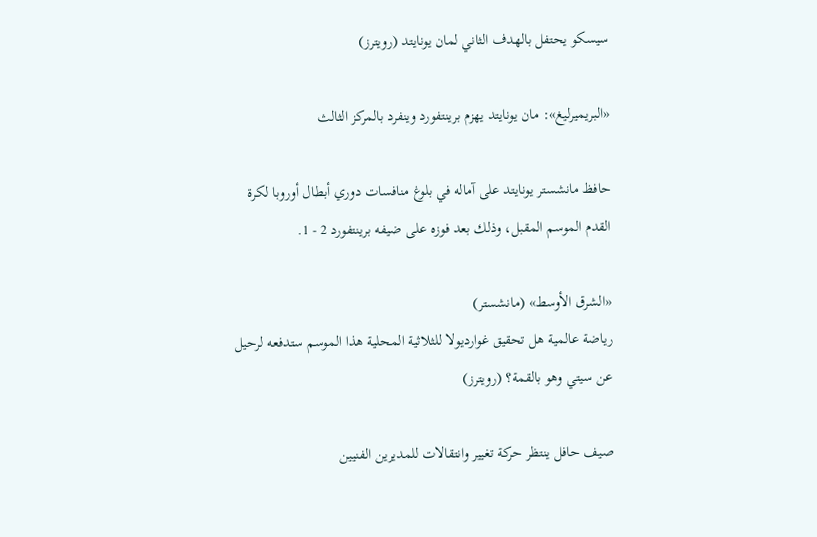سيسكو يحتفل بالهدف الثاني لمان يونايتد (رويترز)

«البريميرليغ»: مان يونايتد يهزم برينتفورد وينفرد بالمركز الثالث

حافظ مانشستر يونايتد على آماله في بلوغ منافسات دوري أبطال أوروبا لكرة القدم الموسم المقبل، وذلك بعد فوزه على ضيفه برينتفورد 2 - 1.

«الشرق الأوسط» (مانشستر)
رياضة عالمية هل تحقيق غوارديولا للثلاثية المحلية هذا الموسم ستدفعه لرحيل عن سيتي وهو بالقمة؟ (رويترز)

صيف حافل ينتظر حركة تغيير وانتقالات للمديرين الفنيين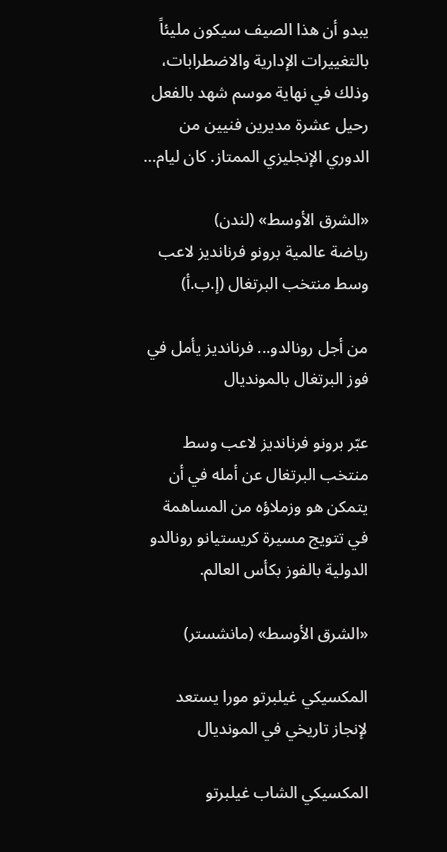يبدو أن هذا الصيف سيكون مليئاً بالتغييرات الإدارية والاضطرابات، وذلك في نهاية موسم شهد بالفعل رحيل عشرة مديرين فنيين من الدوري الإنجليزي الممتاز. كان ليام…

«الشرق الأوسط» (لندن)
رياضة عالمية برونو فرنانديز لاعب وسط منتخب البرتغال (إ.ب.أ)

من أجل رونالدو... فرنانديز يأمل في فوز البرتغال بالمونديال

عبّر برونو فرنانديز لاعب وسط منتخب البرتغال عن أمله في أن يتمكن هو وزملاؤه من المساهمة في تتويج مسيرة كريستيانو رونالدو الدولية بالفوز بكأس العالم.

«الشرق الأوسط» (مانشستر)

المكسيكي غيلبرتو مورا يستعد لإنجاز تاريخي في المونديال

المكسيكي الشاب غيلبرتو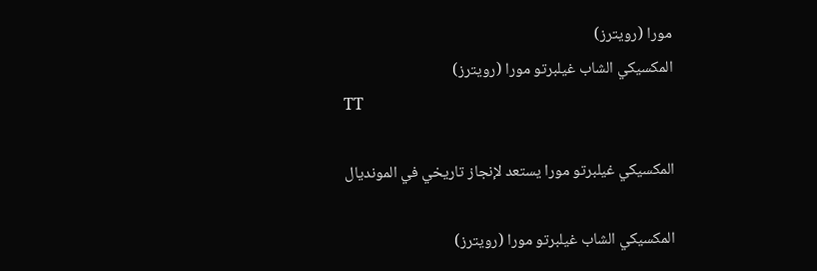مورا (رويترز)
المكسيكي الشاب غيلبرتو مورا (رويترز)
TT

المكسيكي غيلبرتو مورا يستعد لإنجاز تاريخي في المونديال

المكسيكي الشاب غيلبرتو مورا (رويترز)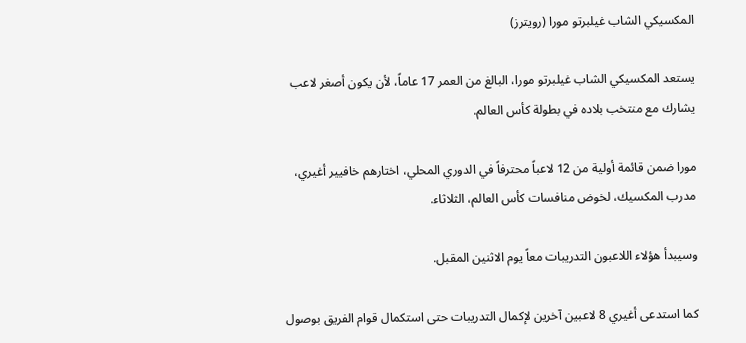المكسيكي الشاب غيلبرتو مورا (رويترز)

يستعد المكسيكي الشاب غيلبرتو مورا، البالغ من العمر 17 عاماً، لأن يكون أصغر لاعب يشارك مع منتخب بلاده في بطولة كأس العالم.

مورا ضمن قائمة أولية من 12 لاعباً محترفاً في الدوري المحلي، اختارهم خافيير أغيري، مدرب المكسيك، لخوض منافسات كأس العالم، الثلاثاء.

وسيبدأ هؤلاء اللاعبون التدريبات معاً يوم الاثنين المقبل.

كما استدعى أغيري 8 لاعبين آخرين لإكمال التدريبات حتى استكمال قوام الفريق بوصول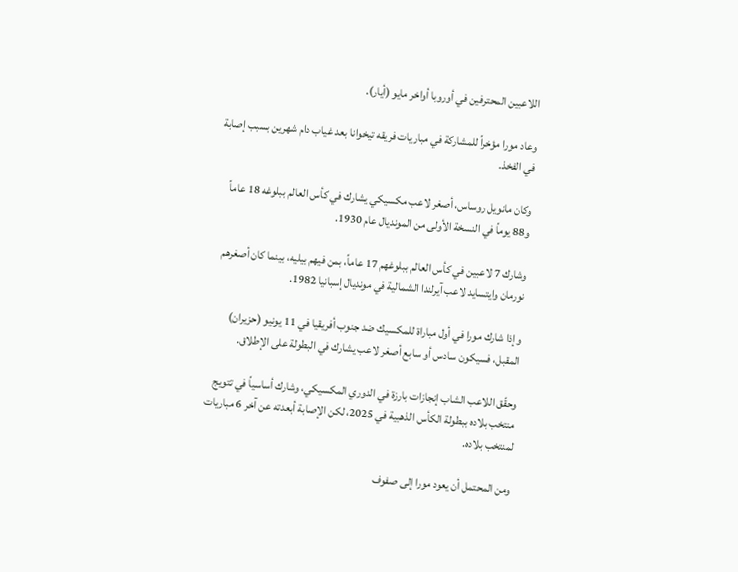اللاعبين المحترفين في أوروبا أواخر مايو (أيار).

وعاد مورا مؤخراً للمشاركة في مباريات فريقه تيخوانا بعد غياب دام شهرين بسبب إصابة في الفخذ.

وكان مانويل روساس، أصغر لاعب مكسيكي يشارك في كأس العالم ببلوغه 18 عاماً و88 يوماً في النسخة الأولى من المونديال عام 1930.

وشارك 7 لاعبين في كأس العالم ببلوغهم 17 عاماً، بمن فيهم بيليه، بينما كان أصغرهم نورمان وايتسايد لاعب آيرلندا الشمالية في مونديال إسبانيا 1982.

وإذا شارك مورا في أول مباراة للمكسيك ضد جنوب أفريقيا في 11 يونيو (حزيران) المقبل، فسيكون سادس أو سابع أصغر لاعب يشارك في البطولة على الإطلاق.

وحقّق اللاعب الشاب إنجازات بارزة في الدوري المكسيكي، وشارك أساسياً في تتويج منتخب بلاده ببطولة الكأس الذهبية في 2025، لكن الإصابة أبعدته عن آخر 6 مباريات لمنتخب بلاده.

ومن المحتمل أن يعود مورا إلى صفوف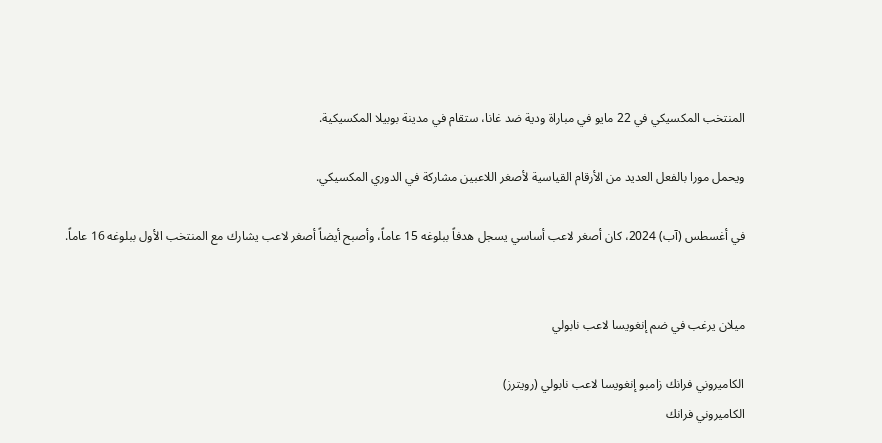المنتخب المكسيكي في 22 مايو في مباراة ودية ضد غانا، ستقام في مدينة بوبيلا المكسيكية.

ويحمل مورا بالفعل العديد من الأرقام القياسية لأصغر اللاعبين مشاركة في الدوري المكسيكي.

في أغسطس (آب) 2024، كان أصغر لاعب أساسي يسجل هدفاً ببلوغه 15 عاماً، وأصبح أيضاً أصغر لاعب يشارك مع المنتخب الأول ببلوغه 16 عاماً.


ميلان يرغب في ضم إنغويسا لاعب نابولي

الكاميروني فرانك زامبو إنغويسا لاعب نابولي (رويترز)
الكاميروني فرانك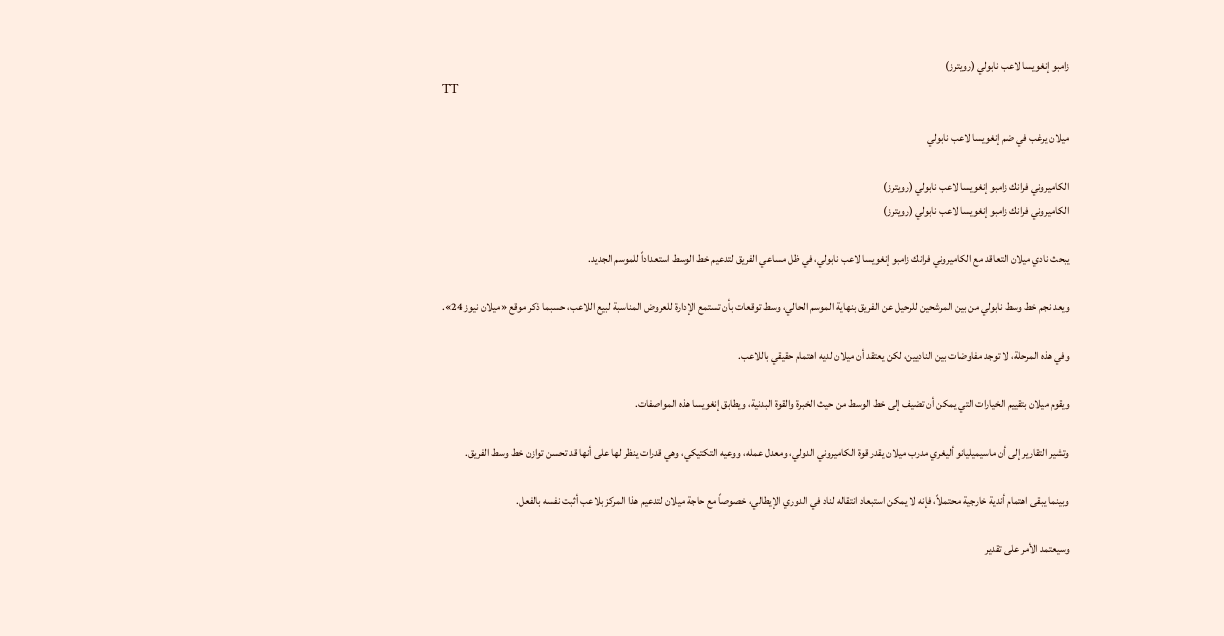زامبو إنغويسا لاعب نابولي (رويترز)
TT

ميلان يرغب في ضم إنغويسا لاعب نابولي

الكاميروني فرانك زامبو إنغويسا لاعب نابولي (رويترز)
الكاميروني فرانك زامبو إنغويسا لاعب نابولي (رويترز)

يبحث نادي ميلان التعاقد مع الكاميروني فرانك زامبو إنغويسا لاعب نابولي، في ظل مساعي الفريق لتدعيم خط الوسط استعداداً للموسم الجديد.

ويعد نجم خط وسط نابولي من بين المرشحين للرحيل عن الفريق بنهاية الموسم الحالي، وسط توقعات بأن تستمع الإدارة للعروض المناسبة لبيع اللاعب، حسبما ذكر موقع «ميلان نيوز 24».

وفي هذه المرحلة، لا توجد مفاوضات بين الناديين، لكن يعتقد أن ميلان لديه اهتمام حقيقي باللاعب.

ويقوم ميلان بتقييم الخيارات التي يمكن أن تضيف إلى خط الوسط من حيث الخبرة والقوة البدنية، ويطابق إنغويسا هذه المواصفات.

وتشير التقارير إلى أن ماسيميليانو أليغري مدرب ميلان يقدر قوة الكاميروني الدولي، ومعدل عمله، ووعيه التكتيكي، وهي قدرات ينظر لها على أنها قد تحسن توازن خط وسط الفريق.

وبينما يبقى اهتمام أندية خارجية محتملاً، فإنه لا يمكن استبعاد انتقاله لناد في الدوري الإيطالي، خصوصاً مع حاجة ميلان لتدعيم هذا المركز بلاعب أثبت نفسه بالفعل.

وسيعتمد الأمر على تقدير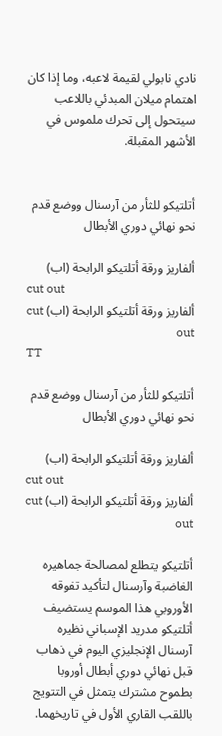نادي نابولي لقيمة لاعبه، وما إذا كان اهتمام ميلان المبدئي باللاعب سيتحول إلى تحرك ملموس في الأشهر المقبلة.


أتلتيكو للثأر من آرسنال ووضع قدم نحو نهائي دوري الأبطال

ألفاريز ورقة أتلتيكو الرابحة (اب)
cut out
ألفاريز ورقة أتلتيكو الرابحة (اب) cut out
TT

أتلتيكو للثأر من آرسنال ووضع قدم نحو نهائي دوري الأبطال

ألفاريز ورقة أتلتيكو الرابحة (اب)
cut out
ألفاريز ورقة أتلتيكو الرابحة (اب) cut out

أتلتيكو يتطلع لمصالحة جماهيره الغاضبة وآرسنال لتأكيد تفوقه الأوروبي هذا الموسم يستضيف أتلتيكو مدريد الإسباني نظيره آرسنال الإنجليزي اليوم في ذهاب قبل نهائي دوري أبطال أوروبا بطموح مشترك يتمثل في التتويج باللقب القاري الأول في تاريخهما.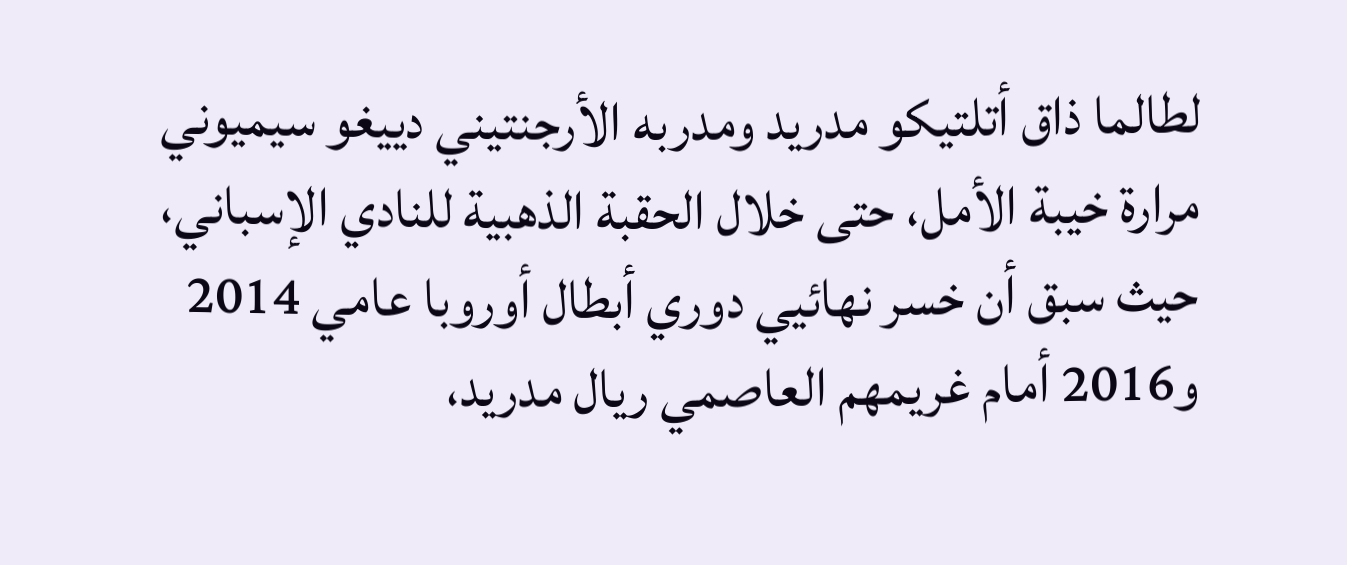لطالما ذاق أتلتيكو مدريد ومدربه الأرجنتيني دييغو سيميوني مرارة خيبة الأمل، حتى خلال الحقبة الذهبية للنادي الإسباني، حيث سبق أن خسر نهائيي دوري أبطال أوروبا عامي 2014 و2016 أمام غريمهم العاصمي ريال مدريد،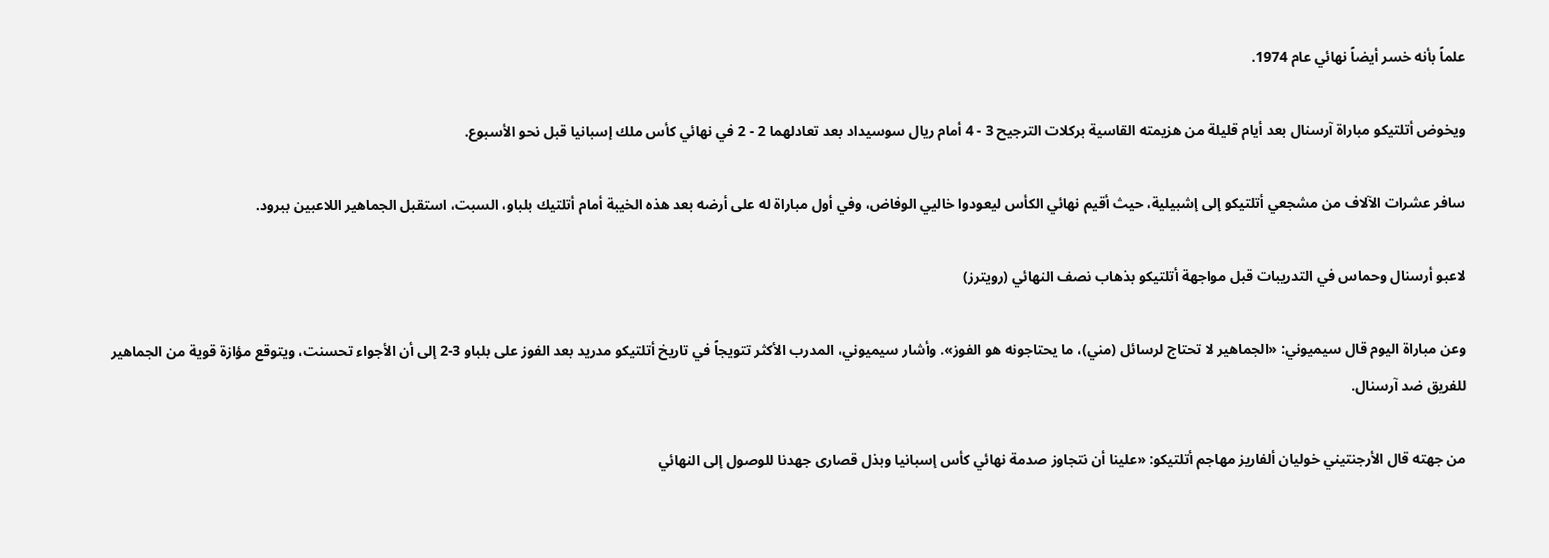علماً بأنه خسر أيضاً نهائي عام 1974.

ويخوض أتلتيكو مباراة آرسنال بعد أيام قليلة من هزيمته القاسية بركلات الترجيح 3 - 4 أمام ريال سوسيداد بعد تعادلهما 2 - 2 في نهائي كأس ملك إسبانيا قبل نحو الأسبوع.

سافر عشرات الآلاف من مشجعي أتلتيكو إلى إشبيلية، حيث أقيم نهائي الكأس ليعودوا خاليي الوفاض، وفي أول مباراة له على أرضه بعد هذه الخيبة أمام أتلتيك بلباو، السبت، استقبل الجماهير اللاعبين ببرود.

لاعبو أرسنال وحماس في التدريبات قبل مواجهة أتلتيكو بذهاب نصف النهائي (رويترز)

وعن مباراة اليوم قال سيميوني: «الجماهير لا تحتاج لرسائل (مني)، ما يحتاجونه هو الفوز». وأشار سيميوني، المدرب الأكثر تتويجاً في تاريخ أتلتيكو مدريد بعد الفوز على بلباو 3-2 إلى أن الأجواء تحسنت، ويتوقع مؤازة قوية من الجماهير للفريق ضد آرسنال.

من جهته قال الأرجنتيني خوليان ألفاريز مهاجم أتلتيكو: «علينا أن نتجاوز صدمة نهائي كأس إسبانيا وبذل قصارى جهدنا للوصول إلى النهائي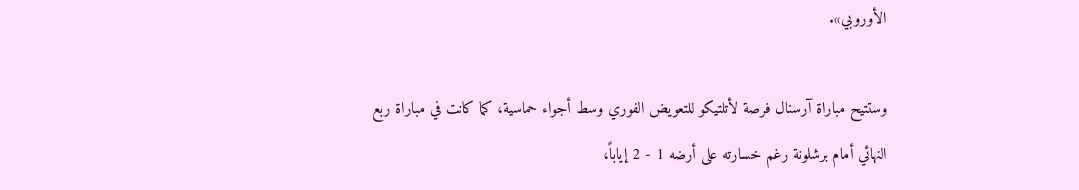الأوروبي».

وستتيح مباراة آرسنال فرصة لأتلتيكو للتعويض الفوري وسط أجواء حماسية، كما كانت في مباراة ربع النهائي أمام برشلونة رغم خسارته على أرضه 1 - 2 إياباً،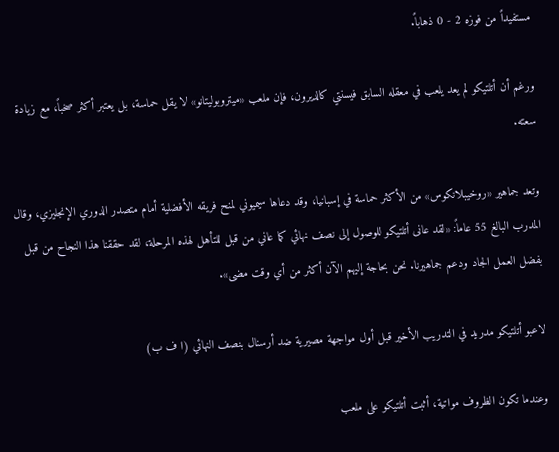مستفيداً من فوزه 2 - 0 ذهاباً.

ورغم أن أتلتيكو لم يعد يلعب في معقله السابق فيسنتي كالديرون، فإن ملعب «ميتروبوليتانو» لا يقل حماسة، بل يعتبر أكثر صخباً، مع زيادة سعته.

وتعد جماهير «روخيبلانكوس» من الأكثر حماسة في إسبانيا، وقد دعاها سيميوني لمنح فريقه الأفضلية أمام متصدر الدوري الإنجليزي، وقال المدرب البالغ 55 عاماً: «لقد عانى أتلتيكو للوصول إلى نصف نهائي كما عاني من قبل للتأهل لهذه المرحلة، لقد حققنا هذا النجاح من قبل بفضل العمل الجاد ودعم جماهيرنا. نحن بحاجة إليهم الآن أكثر من أي وقت مضى».

لاعبو أتلتيكو مدريد في التدريب الأخير قبل أول مواجهة مصيرية ضد أرسنال بنصف النهائي (ا ف ب)

وعندما تكون الظروف مواتية، أثبت أتلتيكو على ملعب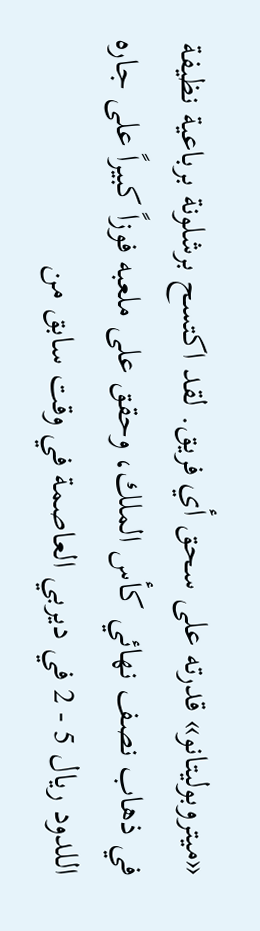«ميتروبوليتانو» قدرته على سحق أي فريق. لقد اكتسح برشلونة برباعية نظيفة في ذهاب نصف نهائي كأس الملك، وحقق على ملعبه فوزاً كبيراً على جاره اللدود ريال 5 - 2 في ديربي العاصمة في وقت سابق من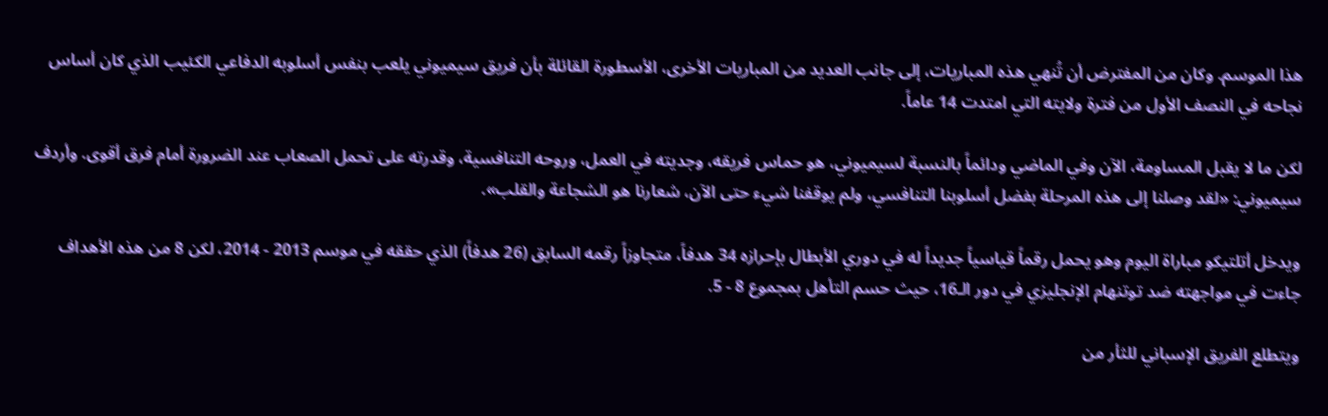هذا الموسم. وكان من المفترض أن تُنهي هذه المباريات، إلى جانب العديد من المباريات الأخرى، الأسطورة القائلة بأن فريق سيميوني يلعب بنفس أسلوبه الدفاعي الكئيب الذي كان أساس نجاحه في النصف الأول من فترة ولايته التي امتدت 14 عاماً.

لكن ما لا يقبل المساومة، الآن وفي الماضي ودائماً بالنسبة لسيميوني، هو حماس فريقه، وجديته في العمل، وروحه التنافسية، وقدرته على تحمل الصعاب عند الضرورة أمام فرق أقوى. وأردف سيميوني: «لقد وصلنا إلى هذه المرحلة بفضل أسلوبنا التنافسي، ولم يوقفنا شيء حتى الآن، شعارنا هو الشجاعة والقلب».

ويدخل أتلتيكو مباراة اليوم وهو يحمل رقماً قياسياً جديداً له في دوري الأبطال بإحرازه 34 هدفاً، متجاوزاً رقمه السابق (26 هدفاً) الذي حققه في موسم 2013 - 2014، لكن 8 من هذه الأهداف جاءت في مواجهته ضد توتنهام الإنجليزي في دور الـ16، حيث حسم التأهل بمجموع 8 - 5.

ويتطلع الفريق الإسباني للثأر من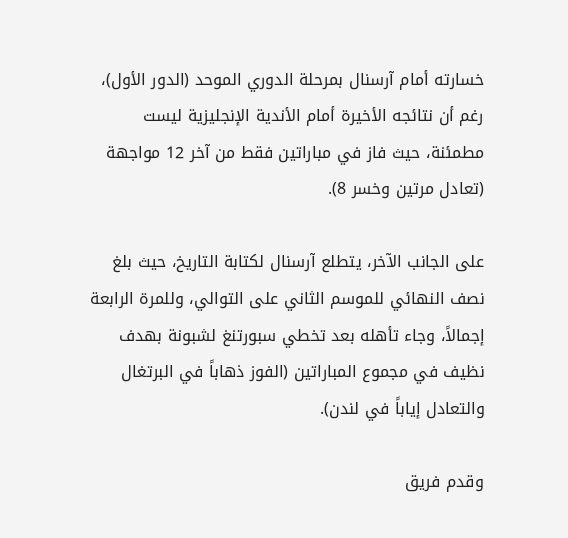خسارته أمام آرسنال بمرحلة الدوري الموحد (الدور الأول)، رغم أن نتائجه الأخيرة أمام الأندية الإنجليزية ليست مطمئنة، حيث فاز في مباراتين فقط من آخر 12 مواجهة (تعادل مرتين وخسر 8).

على الجانب الآخر، يتطلع آرسنال لكتابة التاريخ، حيث بلغ نصف النهائي للموسم الثاني على التوالي، وللمرة الرابعة إجمالاً، وجاء تأهله بعد تخطي سبورتنغ لشبونة بهدف نظيف في مجموع المباراتين (الفوز ذهاباً في البرتغال والتعادل إياباً في لندن).

وقدم فريق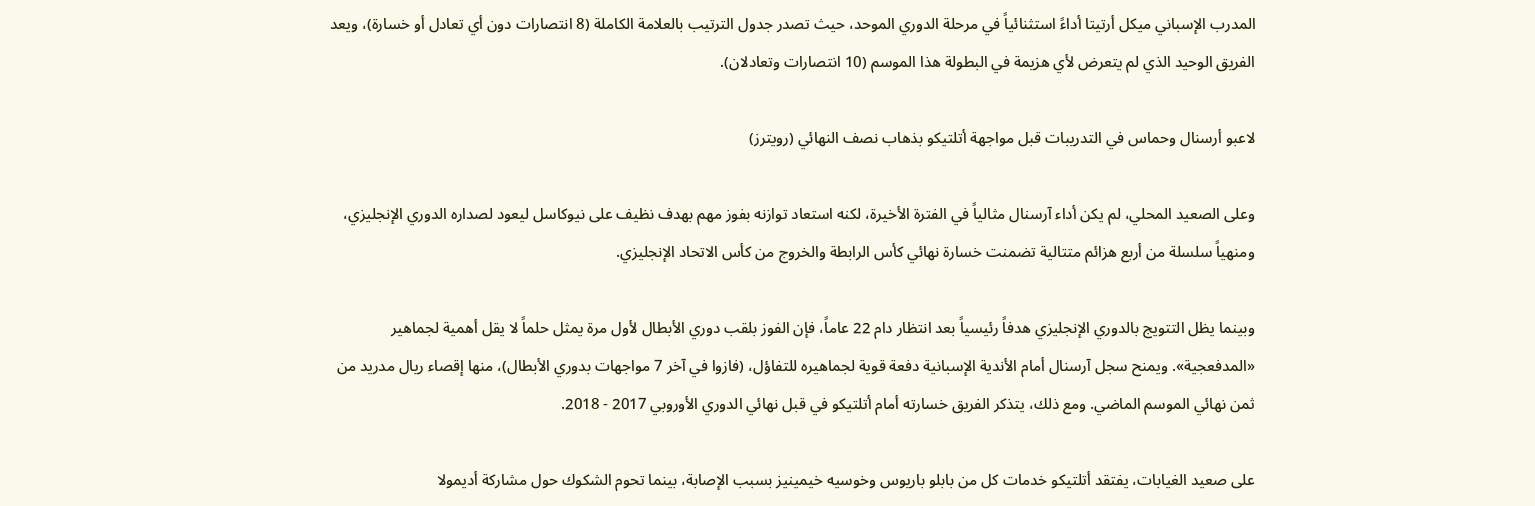المدرب الإسباني ميكل أرتيتا أداءً استثنائياً في مرحلة الدوري الموحد، حيث تصدر جدول الترتيب بالعلامة الكاملة (8 انتصارات دون أي تعادل أو خسارة)، ويعد الفريق الوحيد الذي لم يتعرض لأي هزيمة في البطولة هذا الموسم (10 انتصارات وتعادلان).

لاعبو أرسنال وحماس في التدريبات قبل مواجهة أتلتيكو بذهاب نصف النهائي (رويترز)

وعلى الصعيد المحلي، لم يكن أداء آرسنال مثالياً في الفترة الأخيرة، لكنه استعاد توازنه بفوز مهم بهدف نظيف على نيوكاسل ليعود لصداره الدوري الإنجليزي، ومنهياً سلسلة من أربع هزائم متتالية تضمنت خسارة نهائي كأس الرابطة والخروج من كأس الاتحاد الإنجليزي.

وبينما يظل التتويج بالدوري الإنجليزي هدفاً رئيسياً بعد انتظار دام 22 عاماً، فإن الفوز بلقب دوري الأبطال لأول مرة يمثل حلماً لا يقل أهمية لجماهير «المدفعجية». ويمنح سجل آرسنال أمام الأندية الإسبانية دفعة قوية لجماهيره للتفاؤل، (فازوا في آخر 7 مواجهات بدوري الأبطال)، منها إقصاء ريال مدريد من ثمن نهائي الموسم الماضي. ومع ذلك، يتذكر الفريق خسارته أمام أتلتيكو في قبل نهائي الدوري الأوروبي 2017 - 2018.

على صعيد الغيابات، يفتقد أتلتيكو خدمات كل من بابلو باريوس وخوسيه خيمينيز بسبب الإصابة، بينما تحوم الشكوك حول مشاركة أديمولا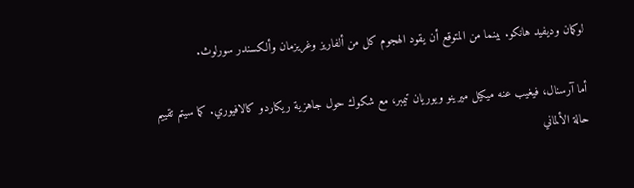لوكمان وديفيد هانكو. بينما من المتوقع أن يقود الهجوم كل من ألفاريز وغريزمان وألكسندر سورلوث.

أما آرسنال، فيغيب عنه ميكيل ميرينو ويوريان تيمبر، مع شكوك حول جاهزية ريكاردو كالافيوري. كما سيتم تقييم حالة الألماني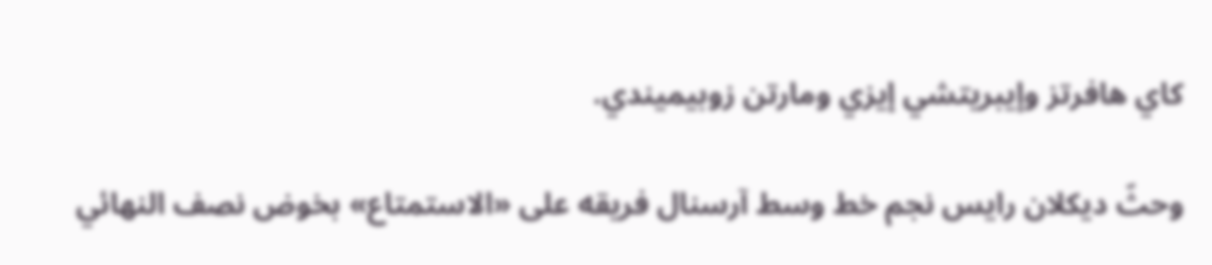كاي هافرتز وإيبريتشي إيزي ومارتن زوبيميندي.

وحثّ ديكلان رايس نجم خط وسط آرسنال فريقه على «الاستمتاع» بخوض نصف النهائي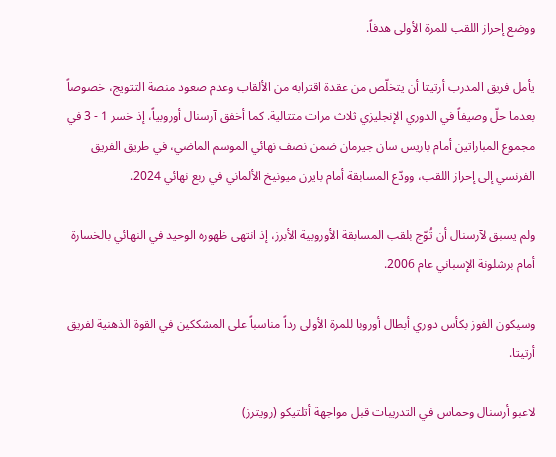ووضع إحراز اللقب للمرة الأولى هدفاً.

يأمل فريق المدرب أرتيتا أن يتخلّص من عقدة اقترابه من الألقاب وعدم صعود منصة التتويج، خصوصاً بعدما حلّ وصيفاً في الدوري الإنجليزي ثلاث مرات متتالية. كما أخفق آرسنال أوروبياً، إذ خسر 1 - 3 في مجموع المباراتين أمام باريس سان جيرمان ضمن نصف نهائي الموسم الماضي، في طريق الفريق الفرنسي إلى إحراز اللقب، وودّع المسابقة أمام بايرن ميونيخ الألماني في ربع نهائي 2024.

ولم يسبق لآرسنال أن تُوّج بلقب المسابقة الأوروبية الأبرز، إذ انتهى ظهوره الوحيد في النهائي بالخسارة أمام برشلونة الإسباني عام 2006.

وسيكون الفوز بكأس دوري أبطال أوروبا للمرة الأولى رداً مناسباً على المشككين في القوة الذهنية لفريق أرتيتا.

لاعبو أرسنال وحماس في التدريبات قبل مواجهة أتلتيكو (رويترز)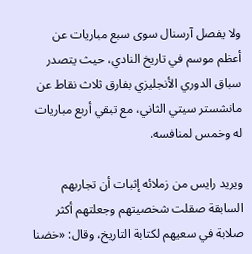ولا يفصل آرسنال سوى سبع مباريات عن أعظم موسم في تاريخ النادي، حيث يتصدر سباق الدوري الأنجليزي بفارق ثلاث نقاط عن مانشستر سيتي الثاني، مع تبقي أربع مباريات له وخمس لمنافسه.

ويريد رايس من زملائه إثبات أن تجاربهم السابقة صقلت شخصيتهم وجعلتهم أكثر صلابة في سعيهم لكتابة التاريخ، وقال: «خضنا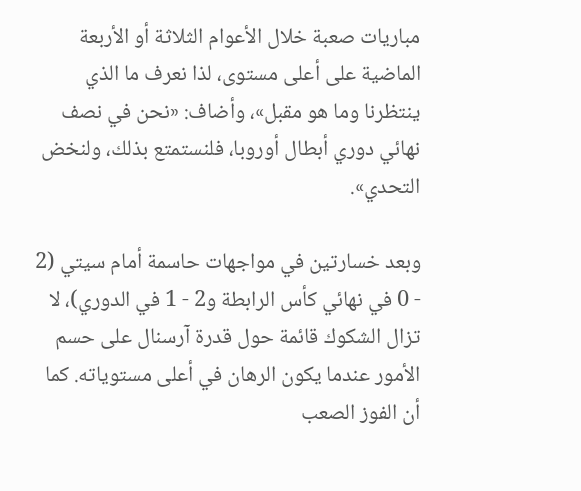مباريات صعبة خلال الأعوام الثلاثة أو الأربعة الماضية على أعلى مستوى، لذا نعرف ما الذي ينتظرنا وما هو مقبل»، وأضاف: «نحن في نصف نهائي دوري أبطال أوروبا، فلنستمتع بذلك، ولنخض التحدي».

وبعد خسارتين في مواجهات حاسمة أمام سيتي (2 - 0 في نهائي كأس الرابطة و2 - 1 في الدوري)، لا تزال الشكوك قائمة حول قدرة آرسنال على حسم الأمور عندما يكون الرهان في أعلى مستوياته. كما أن الفوز الصعب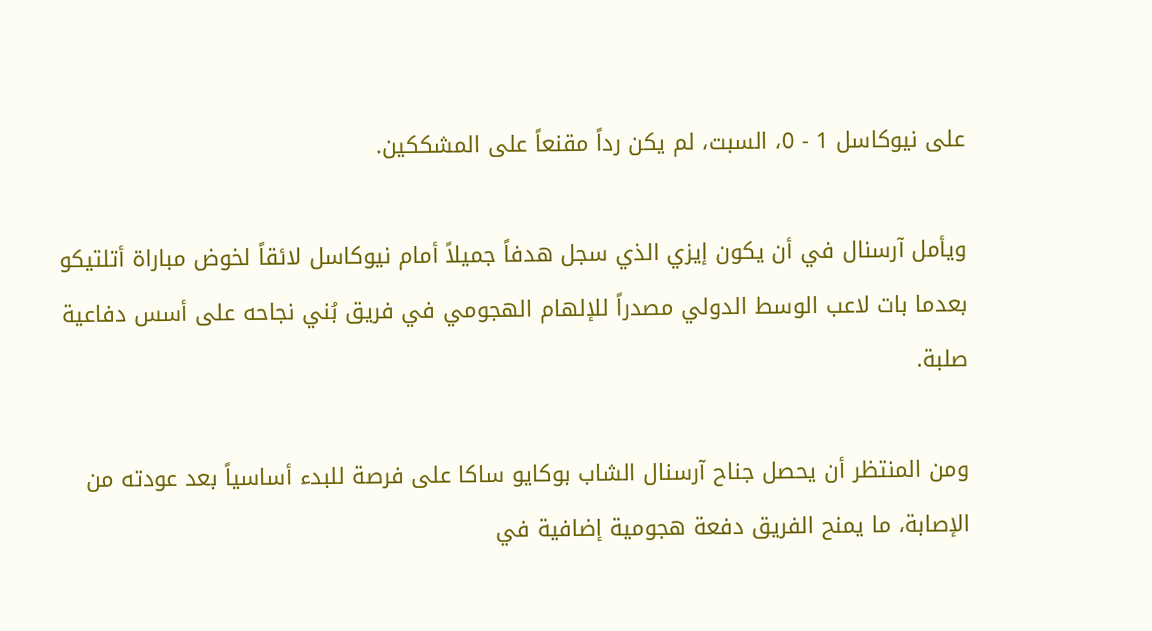على نيوكاسل 1 - 0، السبت، لم يكن رداً مقنعاً على المشككين.

ويأمل آرسنال في أن يكون إيزي الذي سجل هدفاً جميلاً أمام نيوكاسل لائقاً لخوض مباراة أتلتيكو بعدما بات لاعب الوسط الدولي مصدراً للإلهام الهجومي في فريق بُني نجاحه على أسس دفاعية صلبة.

ومن المنتظر أن يحصل جناح آرسنال الشاب بوكايو ساكا على فرصة للبدء أساسياً بعد عودته من الإصابة، ما يمنح الفريق دفعة هجومية إضافية في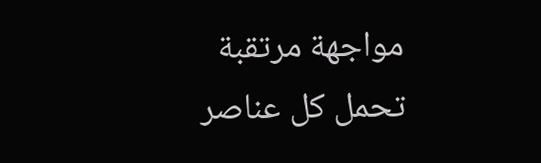مواجهة مرتقبة تحمل كل عناصر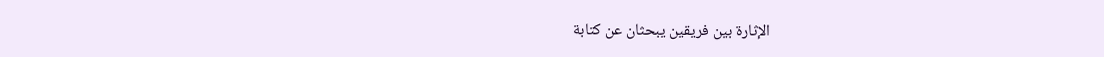الإثارة بين فريقين يبحثان عن كتابة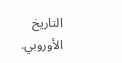التاريخ الأوروبي.